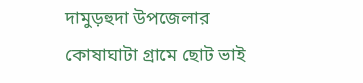দামুড়হুদা উপজেলার কোষাঘাটা গ্রামে ছোট ভাই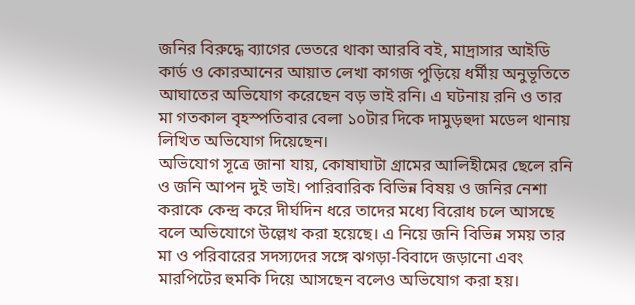জনির বিরুদ্ধে ব্যাগের ভেতরে থাকা আরবি বই, মাদ্রাসার আইডি কার্ড ও কোরআনের আয়াত লেখা কাগজ পুড়িয়ে ধর্মীয় অনুভূতিতে আঘাতের অভিযোগ করেছেন বড় ভাই রনি। এ ঘটনায় রনি ও তার মা গতকাল বৃহস্পতিবার বেলা ১০টার দিকে দামুড়হুদা মডেল থানায় লিখিত অভিযোগ দিয়েছেন।
অভিযোগ সূত্রে জানা যায়, কোষাঘাটা গ্রামের আলিহীমের ছেলে রনি ও জনি আপন দুই ভাই। পারিবারিক বিভিন্ন বিষয় ও জনির নেশা করাকে কেন্দ্র করে দীর্ঘদিন ধরে তাদের মধ্যে বিরোধ চলে আসছে বলে অভিযোগে উল্লেখ করা হয়েছে। এ নিয়ে জনি বিভিন্ন সময় তার মা ও পরিবারের সদস্যদের সঙ্গে ঝগড়া-বিবাদে জড়ানো এবং মারপিটের হুমকি দিয়ে আসছেন বলেও অভিযোগ করা হয়।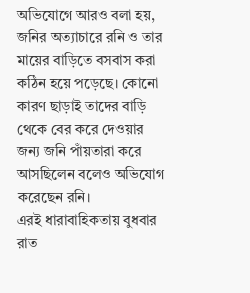অভিযোগে আরও বলা হয়, জনির অত্যাচারে রনি ও তার মায়ের বাড়িতে বসবাস করা কঠিন হয়ে পড়েছে। কোনো কারণ ছাড়াই তাদের বাড়ি থেকে বের করে দেওয়ার জন্য জনি পাঁয়তারা করে আসছিলেন বলেও অভিযোগ করেছেন রনি।
এরই ধারাবাহিকতায় বুধবার রাত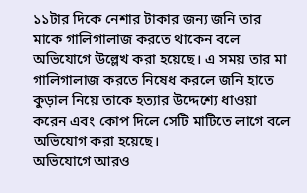১১টার দিকে নেশার টাকার জন্য জনি তার মাকে গালিগালাজ করতে থাকেন বলে অভিযোগে উল্লেখ করা হয়েছে। এ সময় তার মা গালিগালাজ করতে নিষেধ করলে জনি হাতে কুড়াল নিয়ে তাকে হত্যার উদ্দেশ্যে ধাওয়া করেন এবং কোপ দিলে সেটি মাটিতে লাগে বলে অভিযোগ করা হয়েছে।
অভিযোগে আরও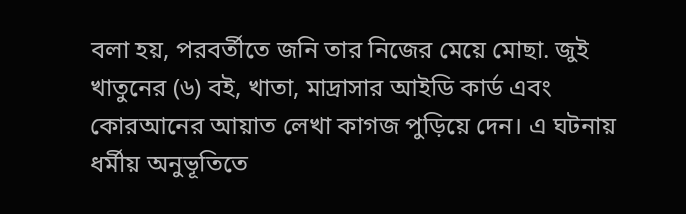বলা হয়, পরবর্তীতে জনি তার নিজের মেয়ে মোছা. জুই খাতুনের (৬) বই, খাতা, মাদ্রাসার আইডি কার্ড এবং কোরআনের আয়াত লেখা কাগজ পুড়িয়ে দেন। এ ঘটনায় ধর্মীয় অনুভূতিতে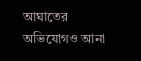আঘাতের অভিযোগও আনা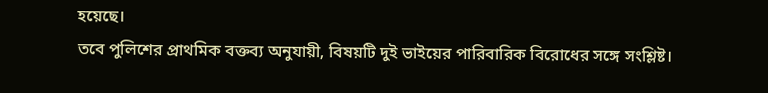হয়েছে।
তবে পুলিশের প্রাথমিক বক্তব্য অনুযায়ী, বিষয়টি দুই ভাইয়ের পারিবারিক বিরোধের সঙ্গে সংশ্লিষ্ট।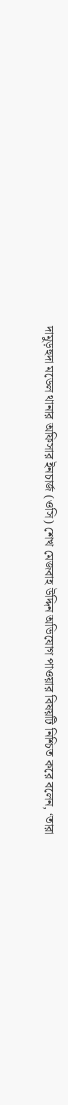দামুড়হুদা মডেল থানার অফিসার ইনচার্জ (ওসি) শেখ মেজবাহ উদ্দিন অভিযোগ পাওয়ার বিষয়টি নিশ্চিত করে বলেন, ‘তারা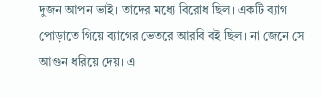দুজন আপন ভাই। তাদের মধ্যে বিরোধ ছিল। একটি ব্যাগ পোড়াতে গিয়ে ব্যাগের ভেতরে আরবি বই ছিল। না জেনে সে আগুন ধরিয়ে দেয়। এ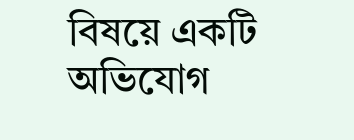বিষয়ে একটি অভিযোগ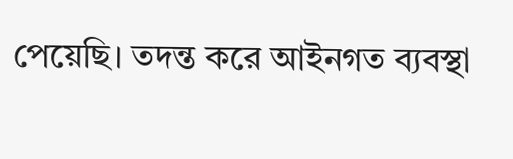পেয়েছি। তদন্ত করে আইনগত ব্যবস্থা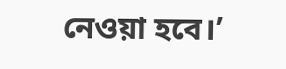নেওয়া হবে।’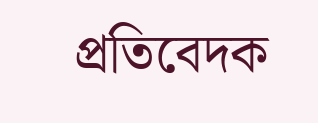প্রতিবেদক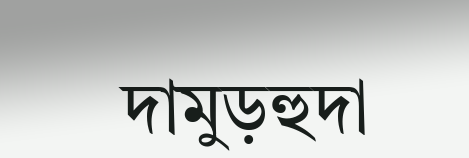দামুড়হুদা